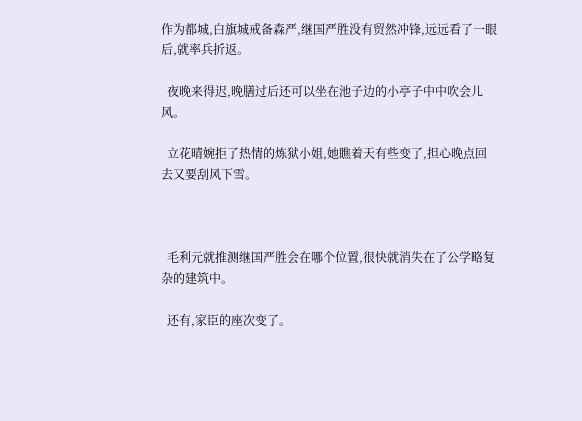作为都城,白旗城戒备森严,继国严胜没有贸然冲锋,远远看了一眼后,就率兵折返。

  夜晚来得迟,晚膳过后还可以坐在池子边的小亭子中中吹会儿风。

  立花晴婉拒了热情的炼狱小姐,她瞧着天有些变了,担心晚点回去又要刮风下雪。



  毛利元就推测继国严胜会在哪个位置,很快就消失在了公学略复杂的建筑中。

  还有,家臣的座次变了。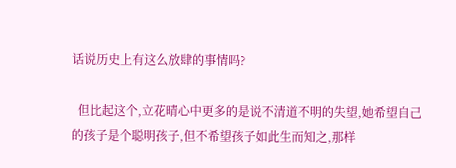话说历史上有这么放肆的事情吗?

  但比起这个,立花晴心中更多的是说不清道不明的失望,她希望自己的孩子是个聪明孩子,但不希望孩子如此生而知之,那样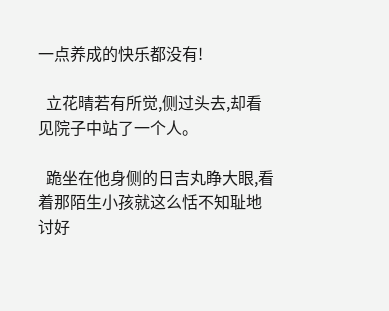一点养成的快乐都没有!

  立花晴若有所觉,侧过头去,却看见院子中站了一个人。

  跪坐在他身侧的日吉丸睁大眼,看着那陌生小孩就这么恬不知耻地讨好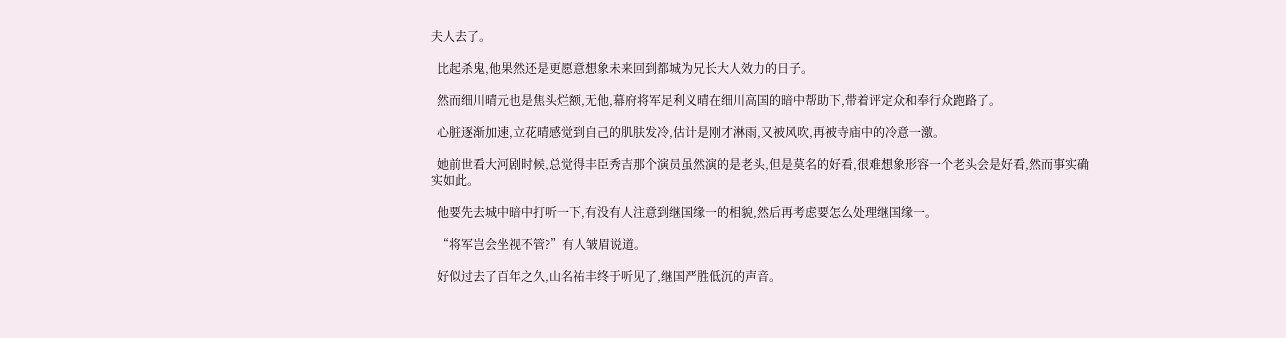夫人去了。

  比起杀鬼,他果然还是更愿意想象未来回到都城为兄长大人效力的日子。

  然而细川晴元也是焦头烂额,无他,幕府将军足利义晴在细川高国的暗中帮助下,带着评定众和奉行众跑路了。

  心脏逐渐加速,立花晴感觉到自己的肌肤发冷,估计是刚才淋雨,又被风吹,再被寺庙中的冷意一激。

  她前世看大河剧时候,总觉得丰臣秀吉那个演员虽然演的是老头,但是莫名的好看,很难想象形容一个老头会是好看,然而事实确实如此。

  他要先去城中暗中打听一下,有没有人注意到继国缘一的相貌,然后再考虑要怎么处理继国缘一。

  “将军岂会坐视不管?”有人皱眉说道。

  好似过去了百年之久,山名祐丰终于听见了,继国严胜低沉的声音。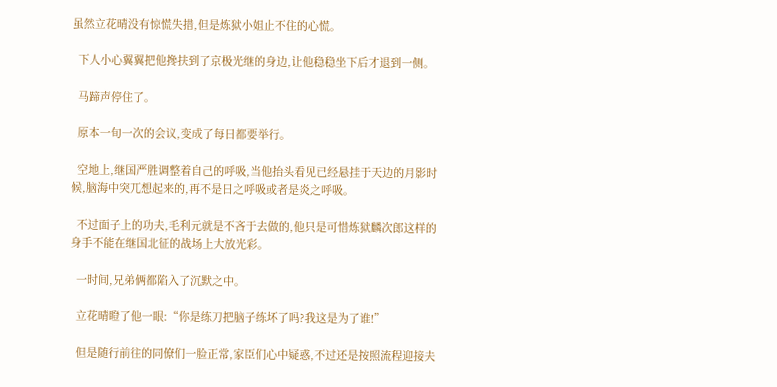虽然立花晴没有惊慌失措,但是炼狱小姐止不住的心慌。

  下人小心翼翼把他搀扶到了京极光继的身边,让他稳稳坐下后才退到一侧。

  马蹄声停住了。

  原本一旬一次的会议,变成了每日都要举行。

  空地上,继国严胜调整着自己的呼吸,当他抬头看见已经悬挂于天边的月影时候,脑海中突兀想起来的,再不是日之呼吸或者是炎之呼吸。

  不过面子上的功夫,毛利元就是不吝于去做的,他只是可惜炼狱麟次郎这样的身手不能在继国北征的战场上大放光彩。

  一时间,兄弟俩都陷入了沉默之中。

  立花晴瞪了他一眼:“你是练刀把脑子练坏了吗?我这是为了谁!”

  但是随行前往的同僚们一脸正常,家臣们心中疑惑,不过还是按照流程迎接夫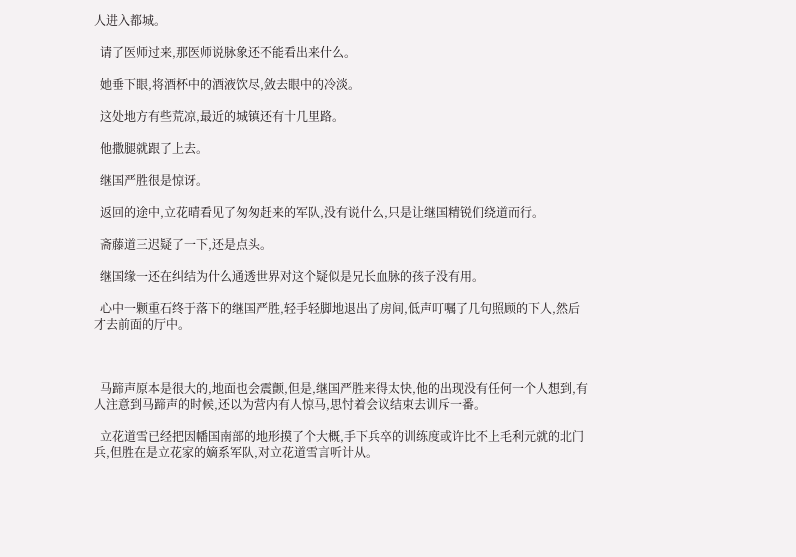人进入都城。

  请了医师过来,那医师说脉象还不能看出来什么。

  她垂下眼,将酒杯中的酒液饮尽,敛去眼中的冷淡。

  这处地方有些荒凉,最近的城镇还有十几里路。

  他撒腿就跟了上去。

  继国严胜很是惊讶。

  返回的途中,立花晴看见了匆匆赶来的军队,没有说什么,只是让继国精锐们绕道而行。

  斋藤道三迟疑了一下,还是点头。

  继国缘一还在纠结为什么通透世界对这个疑似是兄长血脉的孩子没有用。

  心中一颗重石终于落下的继国严胜,轻手轻脚地退出了房间,低声叮嘱了几句照顾的下人,然后才去前面的厅中。



  马蹄声原本是很大的,地面也会震颤,但是,继国严胜来得太快,他的出现没有任何一个人想到,有人注意到马蹄声的时候,还以为营内有人惊马,思忖着会议结束去训斥一番。

  立花道雪已经把因幡国南部的地形摸了个大概,手下兵卒的训练度或许比不上毛利元就的北门兵,但胜在是立花家的嫡系军队,对立花道雪言听计从。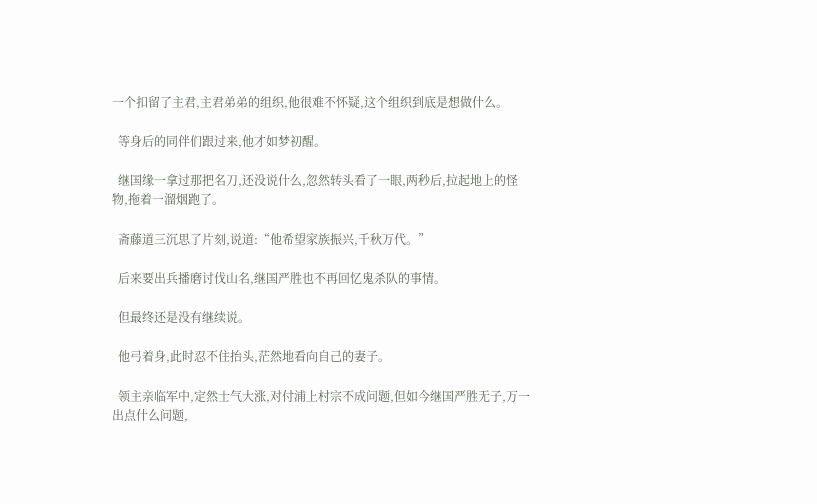一个扣留了主君,主君弟弟的组织,他很难不怀疑,这个组织到底是想做什么。

  等身后的同伴们跟过来,他才如梦初醒。

  继国缘一拿过那把名刀,还没说什么,忽然转头看了一眼,两秒后,拉起地上的怪物,拖着一溜烟跑了。

  斋藤道三沉思了片刻,说道:“他希望家族振兴,千秋万代。”

  后来要出兵播磨讨伐山名,继国严胜也不再回忆鬼杀队的事情。

  但最终还是没有继续说。

  他弓着身,此时忍不住抬头,茫然地看向自己的妻子。

  领主亲临军中,定然士气大涨,对付浦上村宗不成问题,但如今继国严胜无子,万一出点什么问题,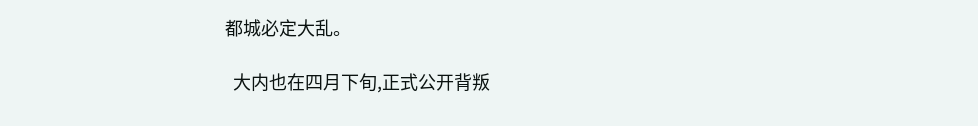都城必定大乱。

  大内也在四月下旬,正式公开背叛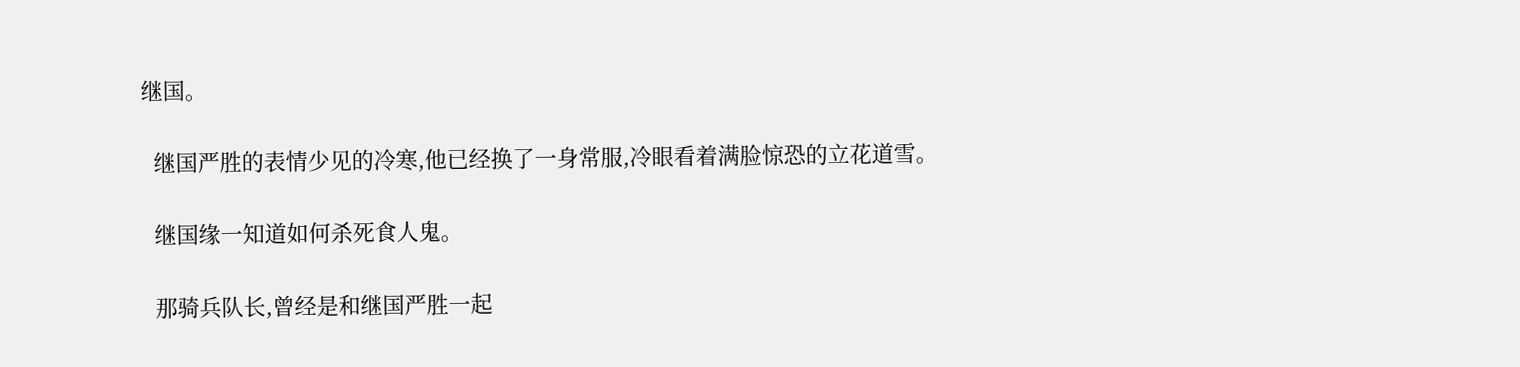继国。

  继国严胜的表情少见的冷寒,他已经换了一身常服,冷眼看着满脸惊恐的立花道雪。

  继国缘一知道如何杀死食人鬼。

  那骑兵队长,曾经是和继国严胜一起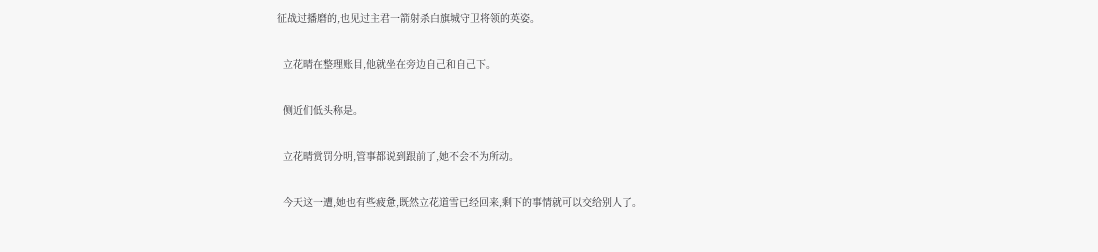征战过播磨的,也见过主君一箭射杀白旗城守卫将领的英姿。

  立花晴在整理账目,他就坐在旁边自己和自己下。

  侧近们低头称是。

  立花晴赏罚分明,管事都说到跟前了,她不会不为所动。

  今天这一遭,她也有些疲惫,既然立花道雪已经回来,剩下的事情就可以交给别人了。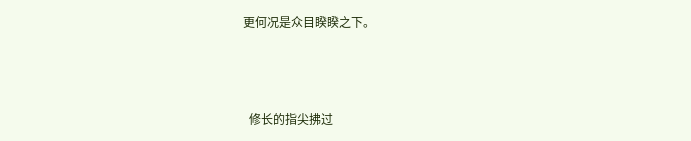更何况是众目睽睽之下。



  修长的指尖拂过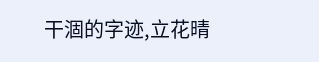干涸的字迹,立花晴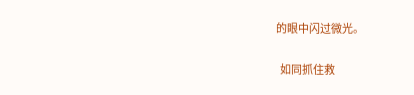的眼中闪过微光。

  如同抓住救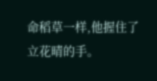命稻草一样,他握住了立花晴的手。